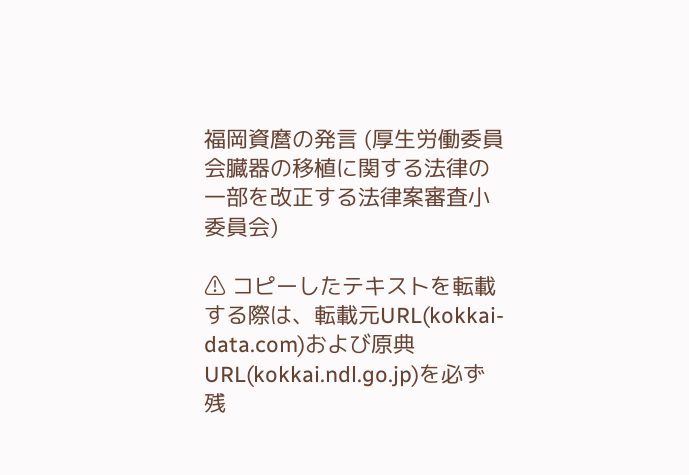福岡資麿の発言 (厚生労働委員会臓器の移植に関する法律の一部を改正する法律案審査小委員会)

⚠ コピーしたテキストを転載する際は、転載元URL(kokkai-data.com)および原典URL(kokkai.ndl.go.jp)を必ず残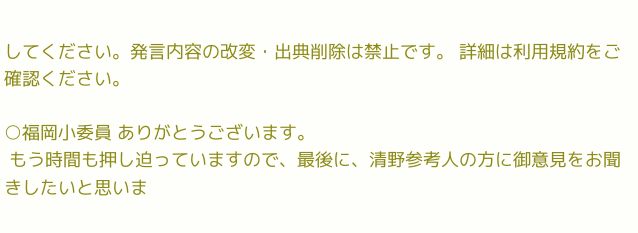してください。発言内容の改変・出典削除は禁止です。 詳細は利用規約をご確認ください。

○福岡小委員 ありがとうございます。
 もう時間も押し迫っていますので、最後に、清野参考人の方に御意見をお聞きしたいと思いま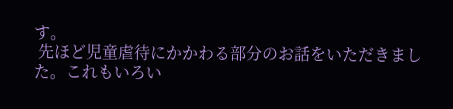す。
 先ほど児童虐待にかかわる部分のお話をいただきました。これもいろい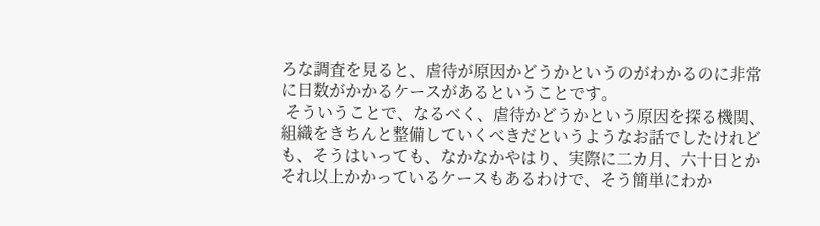ろな調査を見ると、虐待が原因かどうかというのがわかるのに非常に日数がかかるケースがあるということです。
 そういうことで、なるべく、虐待かどうかという原因を探る機関、組織をきちんと整備していくべきだというようなお話でしたけれども、そうはいっても、なかなかやはり、実際に二カ月、六十日とかそれ以上かかっているケースもあるわけで、そう簡単にわか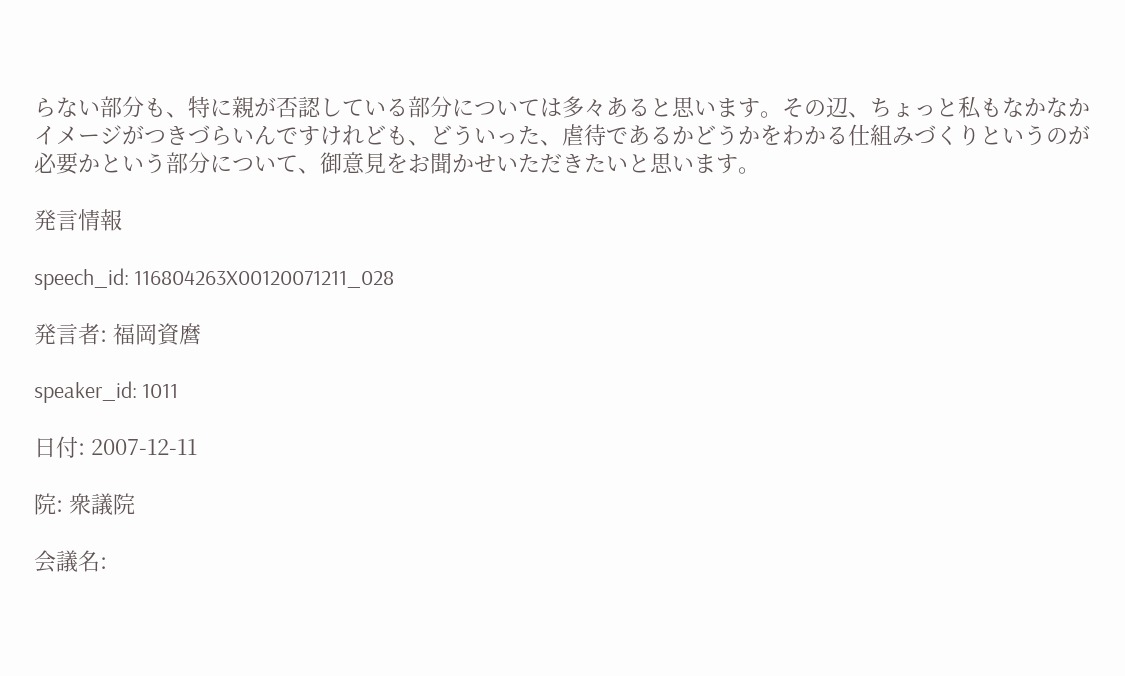らない部分も、特に親が否認している部分については多々あると思います。その辺、ちょっと私もなかなかイメージがつきづらいんですけれども、どういった、虐待であるかどうかをわかる仕組みづくりというのが必要かという部分について、御意見をお聞かせいただきたいと思います。

発言情報

speech_id: 116804263X00120071211_028

発言者: 福岡資麿

speaker_id: 1011

日付: 2007-12-11

院: 衆議院

会議名: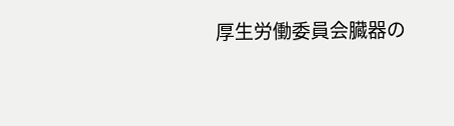厚生労働委員会臓器の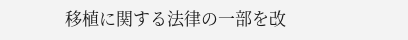移植に関する法律の一部を改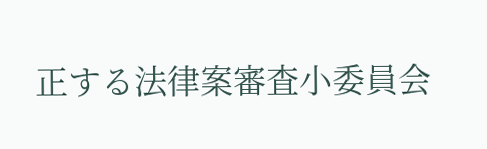正する法律案審査小委員会